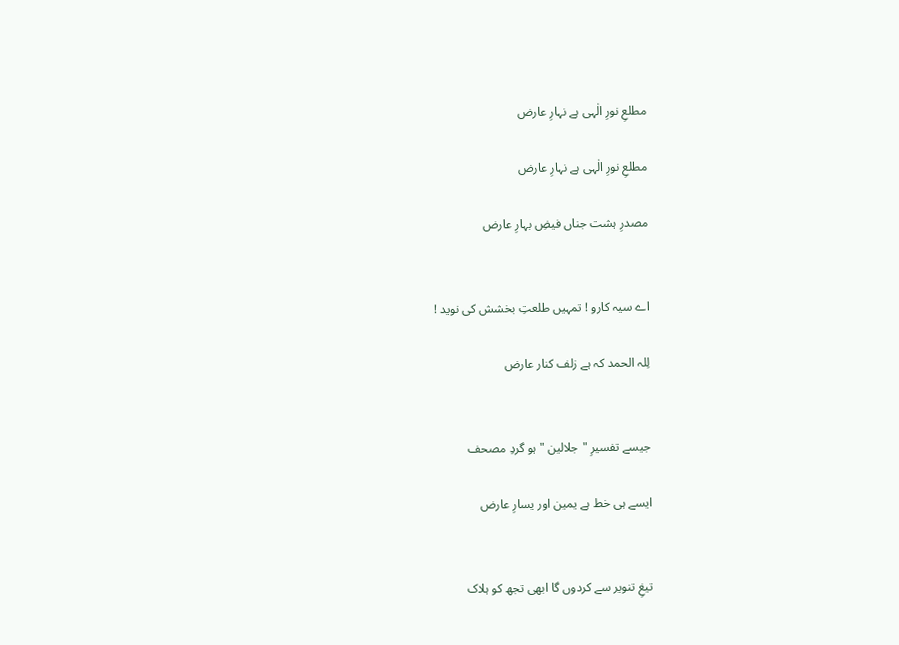مطلعِ نورِ الٰہی ہے نہارِ عارض

مطلعِ نورِ الٰہی ہے نہارِ عارض

مصدرِ ہشت جناں فیضِ بہارِ عارض


اے سیہ کارو ! تمہیں طلعتِ بخشش کی نوید !

لِلہ الحمد کہ ہے زلف کنار عارض


جیسے تفسیرِ "جلالین " ہو گردِ مصحف

ایسے ہی خط ہے یمین اور یسارِ عارض


تیغِ تنویر سے کردوں گا ابھی تجھ کو ہلاک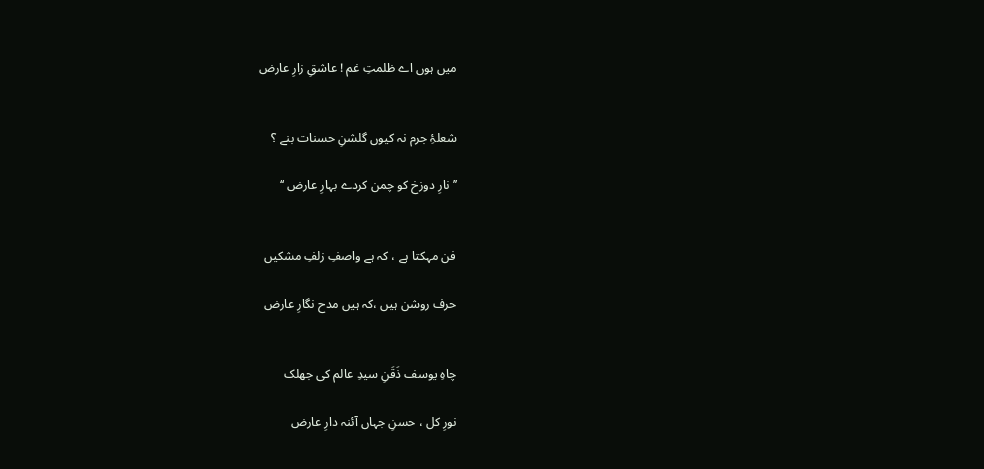میں ہوں اے ظلمتِ غم ! عاشقِ زارِ عارض


شعلۂِ جرم نہ کیوں گلشنِ حسنات بنے ؟

’’نارِ دوزخ کو چمن کردے بہارِ عارض ‘‘


فن مہکتا ہے ، کہ ہے واصفِ زلفِ مشکیں

حرف روشن ہیں ،کہ ہیں مدح نگارِ عارض


چاہِ یوسف ذَقَنِ سیدِ عالم کی جھلک

نورِ کل ، حسنِ جہاں آئنہ دارِ عارض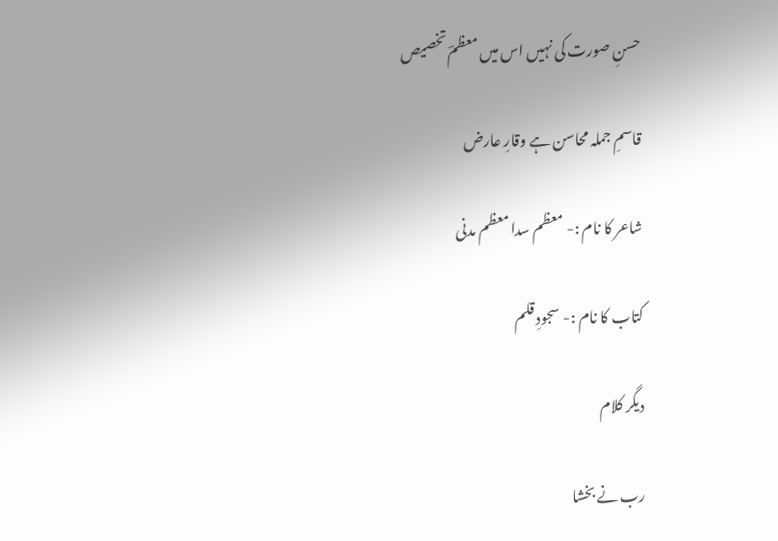حسنِ صورت کی نہیں اس میں معظمؔ تخصیص

قاسمِ جملہ محاسن ہے وقارِ عارض

شاعر کا نام :- معظم سدا معظم مدنی

کتاب کا نام :- سجودِ قلم

دیگر کلام

رب نے بخشا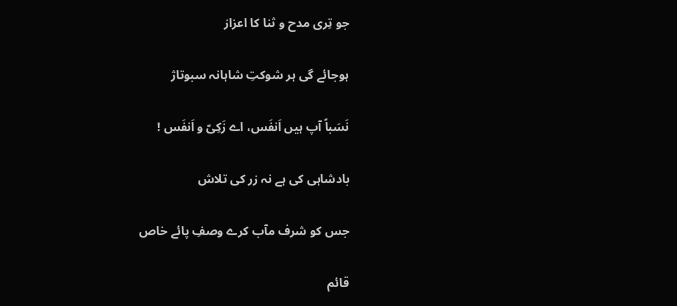جو تِری مدح و ثنا کا اعزاز

ہوجائے گی ہر شوکتِ شاہانہ سبوتاژ

نَسَباً آپ ہیں اَنفَس، اے زَکِیّ و اَنفَس !

بادشاہی کی ہے نہ زر کی تلاش

جس کو شرف مآب کرے وصفِ پائے خاص

قائم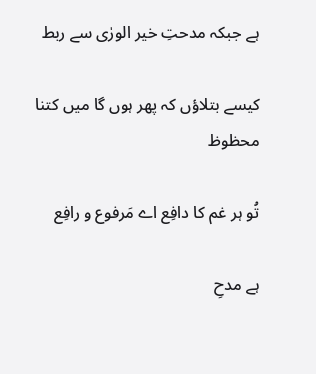ہے جبکہ مدحتِ خیر الورٰی سے ربط

کیسے بتلاؤں کہ پھر ہوں گا میں کتنا محظوظ

تُو ہر غم کا دافِع اے مَرفوع و رافِع

ہے مدحِ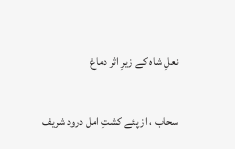نعلِ شاہ کے زیرِ اثر دماغ

سحاب ، از پئے کشتِ امل درود شریف